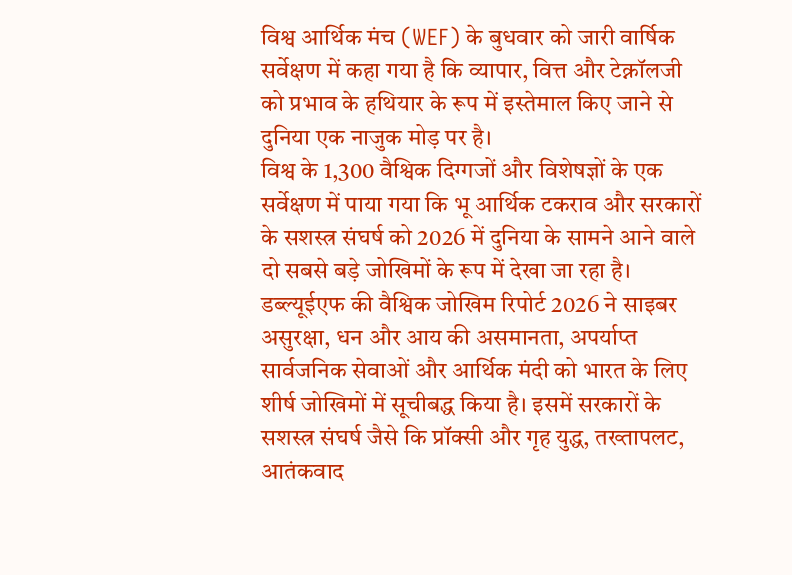विश्व आर्थिक मंच (WEF) के बुधवार को जारी वार्षिक सर्वेक्षण में कहा गया है कि व्यापार, वित्त और टेक्नॉलजी को प्रभाव के हथियार के रूप में इस्तेमाल किए जाने से दुनिया एक नाजुक मोड़ पर है।
विश्व के 1,300 वैश्विक दिग्गजों और विशेषज्ञों के एक सर्वेक्षण में पाया गया कि भू आर्थिक टकराव और सरकारों के सशस्त्र संघर्ष को 2026 में दुनिया के सामने आने वाले दो सबसे बड़े जोखिमों के रूप में देखा जा रहा है।
डब्ल्यूईएफ की वैश्विक जोखिम रिपोर्ट 2026 ने साइबर असुरक्षा, धन और आय की असमानता, अपर्याप्त सार्वजनिक सेवाओं और आर्थिक मंदी को भारत के लिए शीर्ष जोखिमों में सूचीबद्ध किया है। इसमें सरकारों के सशस्त्र संघर्ष जैसे कि प्रॉक्सी और गृह युद्ध, तख्तापलट, आतंकवाद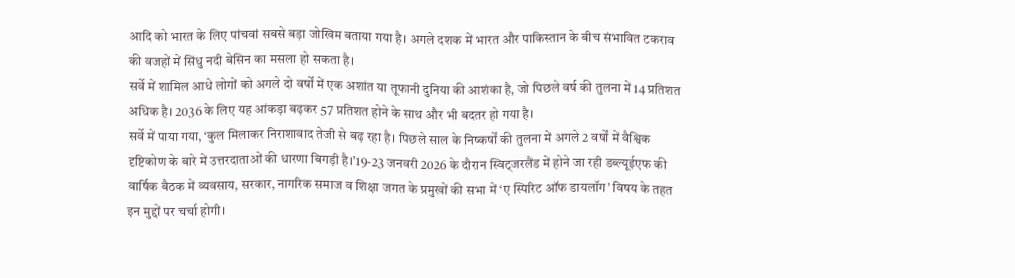आदि को भारत के लिए पांचवां सबसे बड़ा जोखिम बताया गया है। अगले दशक में भारत और पाकिस्तान के बीच संभावित टकराव की वजहों में सिंधु नदी बेसिन का मसला हो सकता है।
सर्वे में शामिल आधे लोगों को अगले दो वर्षों में एक अशांत या तूफानी दुनिया की आशंका है, जो पिछले वर्ष की तुलना में 14 प्रतिशत अधिक है। 2036 के लिए यह आंकड़ा बढ़कर 57 प्रतिशत होने के साथ और भी बदतर हो गया है।
सर्वे में पाया गया, ‘कुल मिलाकर निराशावाद तेजी से बढ़ रहा है। पिछले साल के निष्कर्षों की तुलना में अगले 2 वर्षों में वैश्विक दृष्टिकोण के बारे में उत्तरदाताओं की धारणा बिगड़ी है।’19-23 जनवरी 2026 के दौरान स्विट्जरलैंड में होने जा रही डब्ल्यूईएफ की वार्षिक बैठक में व्यवसाय, सरकार, नागरिक समाज व शिक्षा जगत के प्रमुखों की सभा में ‘ए स्पिरिट ऑफ डायलॉग’ विषय के तहत इन मुद्दों पर चर्चा होगी।